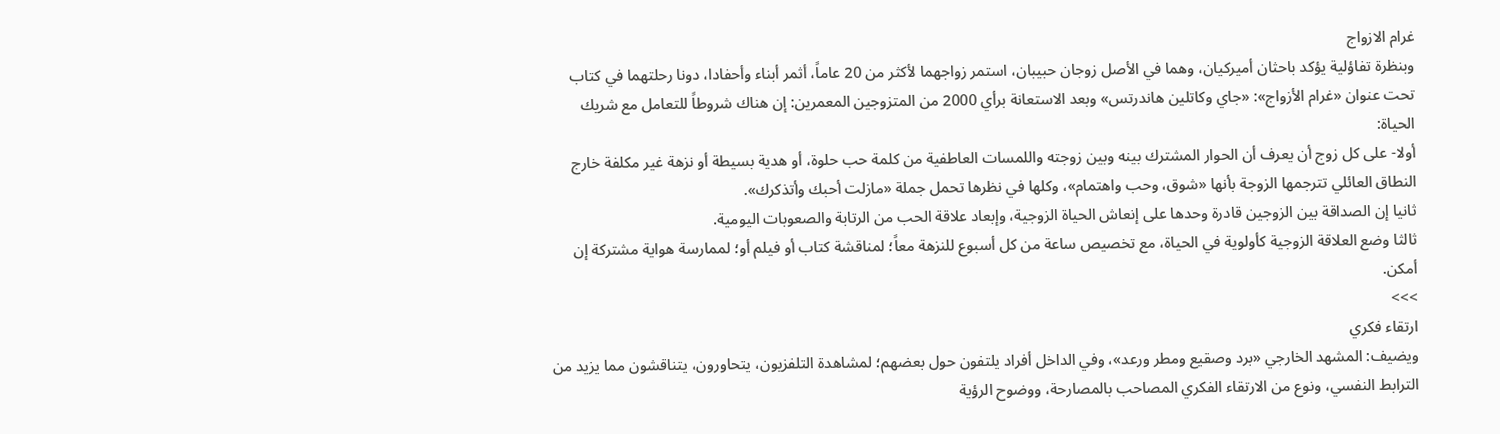غرام الازواج
وبنظرة تفاؤلية يؤكد باحثان أميركيان، وهما في الأصل زوجان حبيبان، استمر زواجهما لأكثر من 20 عاماً، أثمر أبناء وأحفادا، دونا رحلتهما في كتاب تحت عنوان «غرام الأزواج»: «جاي وكاتلين هاندرتس» وبعد الاستعانة برأي 2000 من المتزوجين المعمرين: إن هناك شروطاً للتعامل مع شريك الحياة:
أولا- على كل زوج أن يعرف أن الحوار المشترك بينه وبين زوجته واللمسات العاطفية من كلمة حب حلوة، أو هدية بسيطة أو نزهة غير مكلفة خارج النطاق العائلي تترجمها الزوجة بأنها «شوق، وحب واهتمام»، وكلها في نظرها تحمل جملة «مازلت أحبك وأتذكرك».
ثانيا إن الصداقة بين الزوجين قادرة وحدها على إنعاش الحياة الزوجية، وإبعاد علاقة الحب من الرتابة والصعوبات اليومية.
ثالثا وضع العلاقة الزوجية كأولوية في الحياة، مع تخصيص ساعة من كل أسبوع للنزهة معاً؛ لمناقشة كتاب أو فيلم أو؛ لممارسة هواية مشتركة إن أمكن.
>>>
ارتقاء فكري
ويضيف: المشهد الخارجي «برد وصقيع ومطر ورعد»، وفي الداخل أفراد يلتفون حول بعضهم؛ لمشاهدة التلفزيون، يتحاورون، يتناقشون مما يزيد من الترابط النفسي، ونوع من الارتقاء الفكري المصاحب بالمصارحة، ووضوح الرؤية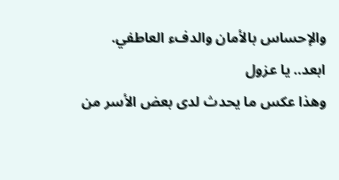والإحساس بالأمان والدفء العاطفي.
ابعد.. يا عزول
وهذا عكس ما يحدث لدى بعض الأسر من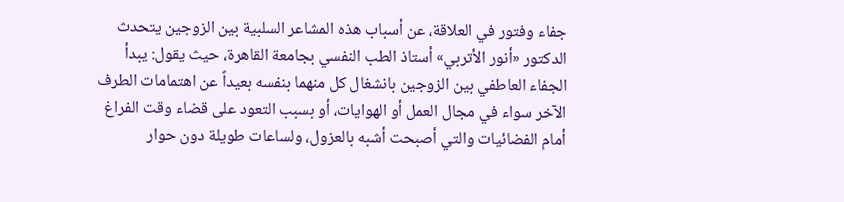جفاء وفتور في العلاقة، عن أسباب هذه المشاعر السلبية بين الزوجين يتحدث الدكتور «أنور الأتربي» أستاذ الطب النفسي بجامعة القاهرة، حيث يقول: يبدأ الجفاء العاطفي بين الزوجين بانشغال كل منهما بنفسه بعيداً عن اهتمامات الطرف الآخر سواء في مجال العمل أو الهوايات، أو بسبب التعود على قضاء وقت الفراغ أمام الفضائيات والتي أصبحت أشبه بالعزول، ولساعات طويلة دون حوار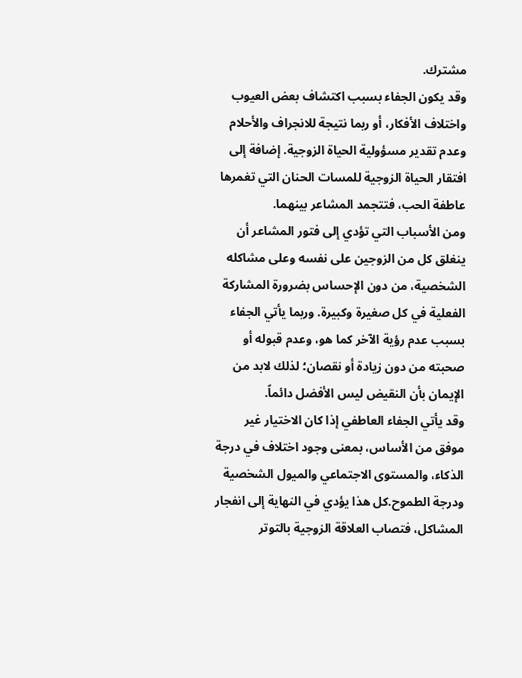مشترك.
وقد يكون الجفاء بسبب اكتشاف بعض العيوب واختلاف الأفكار، أو ربما نتيجة للانجراف والأحلام وعدم تقدير مسؤولية الحياة الزوجية. إضافة إلى افتقار الحياة الزوجية للمسات الحنان التي تغمرها عاطفة الحب، فتتجمد المشاعر بينهما.
ومن الأسباب التي تؤدي إلى فتور المشاعر أن ينغلق كل من الزوجين على نفسه وعلى مشاكله الشخصية، من دون الإحساس بضرورة المشاركة الفعلية في كل صغيرة وكبيرة. وربما يأتي الجفاء بسبب عدم رؤية الآخر كما هو، وعدم قبوله أو صحبته من دون زيادة أو نقصان؛ لذلك لابد من الإيمان بأن النقيض ليس الأفضل دائماً.
وقد يأتي الجفاء العاطفي إذا كان الاختيار غير موفق من الأساس، بمعنى وجود اختلاف في درجة الذكاء، والمستوى الاجتماعي والميول الشخصية ودرجة الطموح.كل هذا يؤدي في النهاية إلى انفجار المشاكل، فتصاب العلاقة الزوجية بالتوتر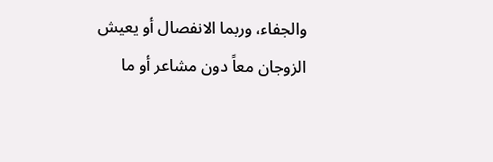والجفاء، وربما الانفصال أو يعيش الزوجان معاً دون مشاعر أو ما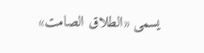يسمى «الطلاق الصامت»